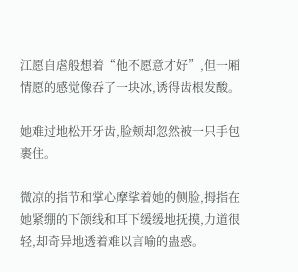江愿自虐般想着“他不愿意才好”,但一厢情愿的感觉像吞了一块冰,诱得齿根发酸。

她难过地松开牙齿,脸颊却忽然被一只手包裹住。

微凉的指节和掌心摩挲着她的侧脸,拇指在她紧绷的下颌线和耳下缓缓地抚摸,力道很轻,却奇异地透着难以言喻的蛊惑。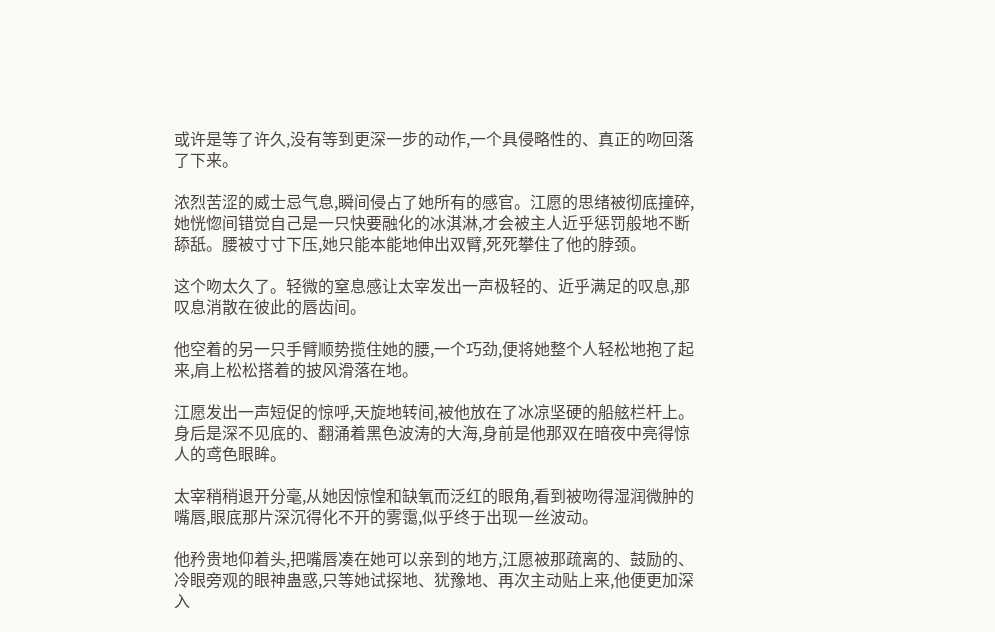或许是等了许久,没有等到更深一步的动作,一个具侵略性的、真正的吻回落了下来。

浓烈苦涩的威士忌气息,瞬间侵占了她所有的感官。江愿的思绪被彻底撞碎,她恍惚间错觉自己是一只快要融化的冰淇淋,才会被主人近乎惩罚般地不断舔舐。腰被寸寸下压,她只能本能地伸出双臂,死死攀住了他的脖颈。

这个吻太久了。轻微的窒息感让太宰发出一声极轻的、近乎满足的叹息,那叹息消散在彼此的唇齿间。

他空着的另一只手臂顺势揽住她的腰,一个巧劲,便将她整个人轻松地抱了起来,肩上松松搭着的披风滑落在地。

江愿发出一声短促的惊呼,天旋地转间,被他放在了冰凉坚硬的船舷栏杆上。身后是深不见底的、翻涌着黑色波涛的大海,身前是他那双在暗夜中亮得惊人的鸢色眼眸。

太宰稍稍退开分毫,从她因惊惶和缺氧而泛红的眼角,看到被吻得湿润微肿的嘴唇,眼底那片深沉得化不开的雾霭,似乎终于出现一丝波动。

他矜贵地仰着头,把嘴唇凑在她可以亲到的地方,江愿被那疏离的、鼓励的、冷眼旁观的眼神蛊惑,只等她试探地、犹豫地、再次主动贴上来,他便更加深入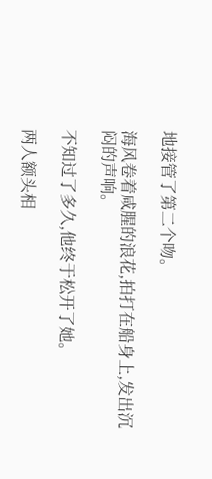地接管了第二个吻。

海风卷着咸腥的浪花,拍打在船身上,发出沉闷的声响。

不知过了多久,他终于松开了她。

两人额头相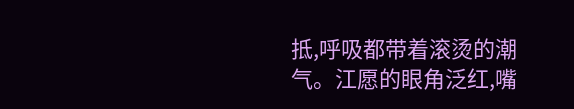抵,呼吸都带着滚烫的潮气。江愿的眼角泛红,嘴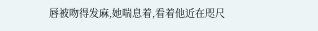唇被吻得发麻,她喘息着,看着他近在咫尺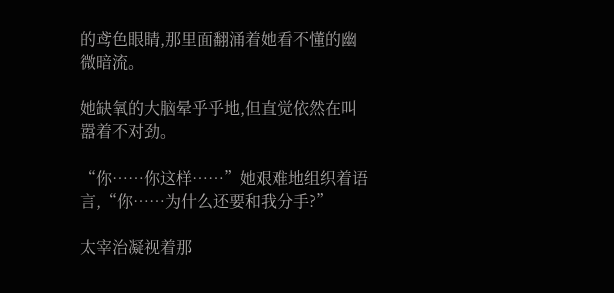的鸢色眼睛,那里面翻涌着她看不懂的幽微暗流。

她缺氧的大脑晕乎乎地,但直觉依然在叫嚣着不对劲。

“你……你这样……”她艰难地组织着语言,“你……为什么还要和我分手?”

太宰治凝视着那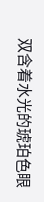双含着水光的琥珀色眼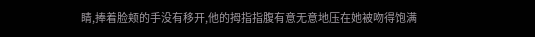睛,捧着脸颊的手没有移开,他的拇指指腹有意无意地压在她被吻得饱满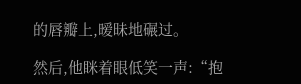的唇瓣上,暧昧地碾过。

然后,他眯着眼低笑一声:“抱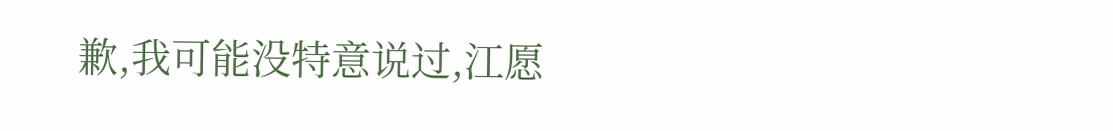歉,我可能没特意说过,江愿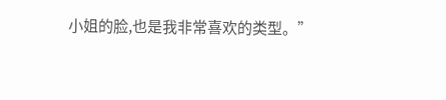小姐的脸,也是我非常喜欢的类型。”